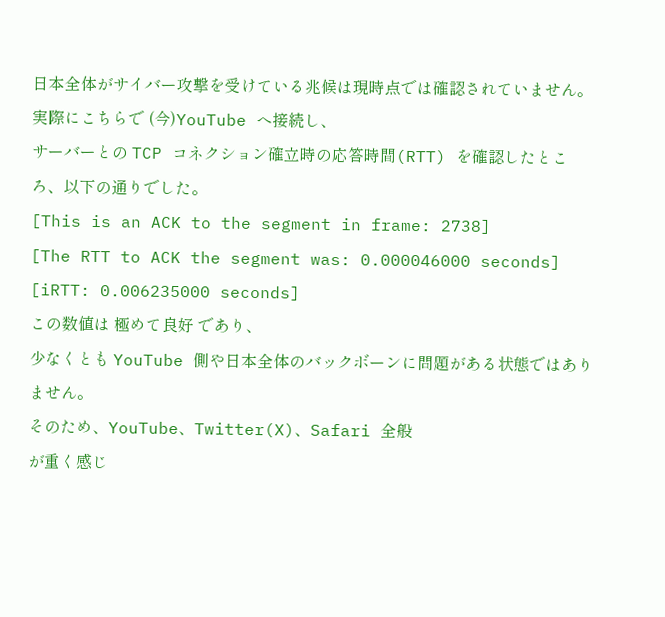日本全体がサイバー攻撃を受けている兆候は現時点では確認されていません。
実際にこちらで (今)YouTube へ接続し、
サーバーとの TCP コネクション確立時の応答時間(RTT) を確認したところ、以下の通りでした。
[This is an ACK to the segment in frame: 2738]
[The RTT to ACK the segment was: 0.000046000 seconds]
[iRTT: 0.006235000 seconds]
この数値は 極めて良好 であり、
少なくとも YouTube 側や日本全体のバックボーンに問題がある状態ではありません。
そのため、YouTube、Twitter(X)、Safari 全般
が重く感じ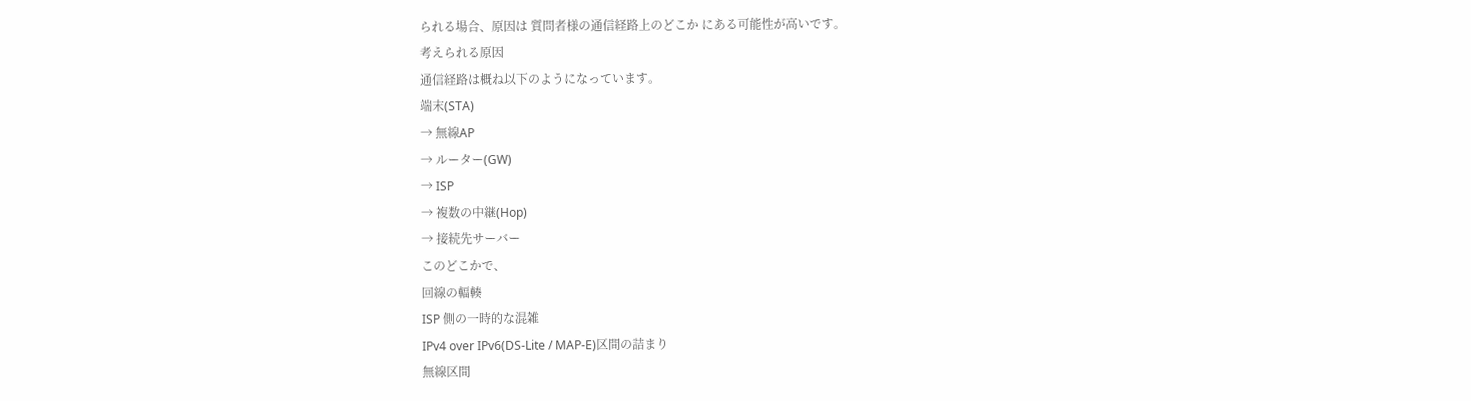られる場合、原因は 質問者様の通信経路上のどこか にある可能性が高いです。
考えられる原因
通信経路は概ね以下のようになっています。
端末(STA)
→ 無線AP
→ ルーター(GW)
→ ISP
→ 複数の中継(Hop)
→ 接続先サーバー
このどこかで、
回線の輻輳
ISP 側の一時的な混雑
IPv4 over IPv6(DS-Lite / MAP-E)区間の詰まり
無線区間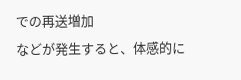での再送増加
などが発生すると、体感的に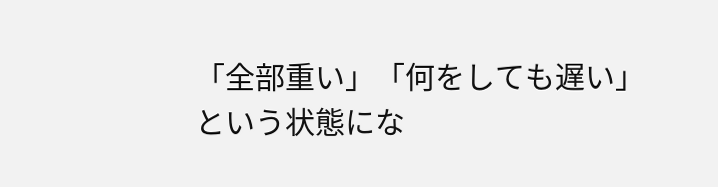「全部重い」「何をしても遅い」
という状態にな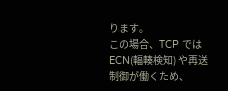ります。
この場合、TCP では ECN(輻輳検知) や再送制御が働くため、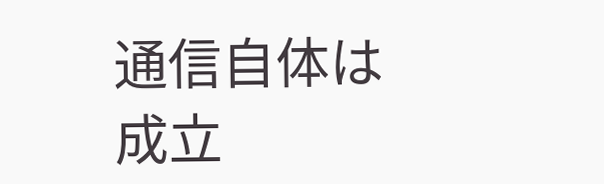通信自体は成立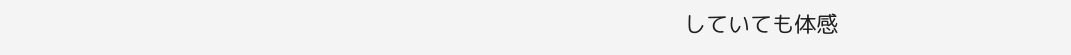していても体感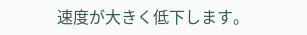速度が大きく低下します。